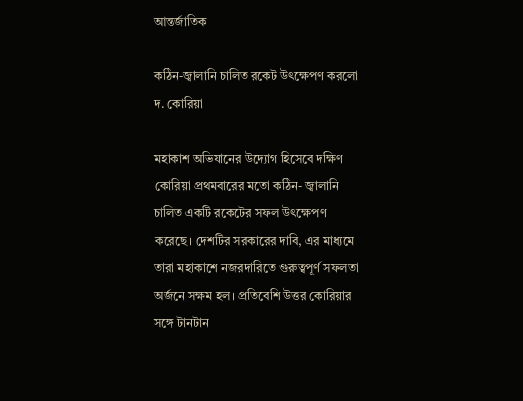আন্তর্জাতিক

কঠিন-জ্বালানি চালিত রকেট উৎক্ষেপণ করলো দ. কোরিয়া

মহাকাশ অভিযানের উদ্যোগ হিসেবে দক্ষিণ কোরিয়া প্রথমবারের মতো কঠিন- জ্বালানি চালিত একটি রকেটের সফল উৎক্ষেপণ করেছে। দেশটির সরকারের দাবি, এর মাধ্যমে তারা মহাকাশে নজরদারিতে গুরুত্বপূর্ণ সফলতা অর্জনে সক্ষম হল। প্রতিবেশি উত্তর কোরিয়ার সঙ্গে টানটান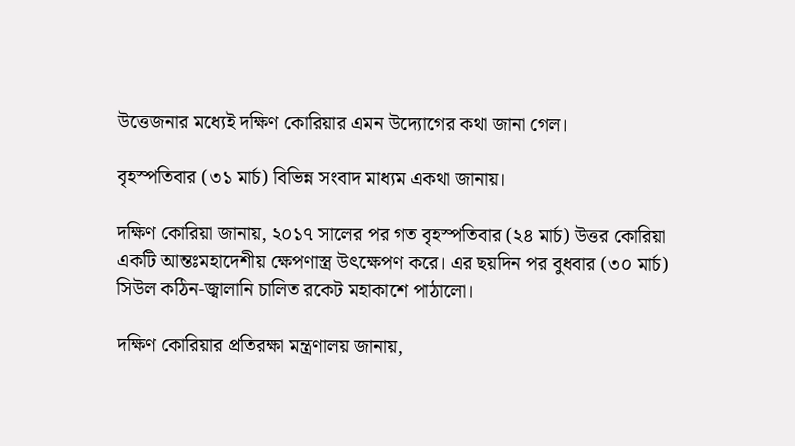উত্তেজনার মধ্যেই দক্ষিণ কোরিয়ার এমন উদ্যোগের কথা জানা গেল।

বৃহস্পতিবার (৩১ মার্চ) বিভিন্ন সংবাদ মাধ্যম একথা জানায়।

দক্ষিণ কোরিয়া জানায়, ২০১৭ সালের পর গত বৃহস্পতিবার (২৪ মার্চ) উত্তর কোরিয়া একটি আন্তঃমহাদেশীয় ক্ষেপণাস্ত্র উৎক্ষেপণ করে। এর ছয়দিন পর বুধবার (৩০ মার্চ) সিউল কঠিন-জ্বালানি চালিত রকেট মহাকাশে পাঠালো।

দক্ষিণ কোরিয়ার প্রতিরক্ষা মন্ত্রণালয় জানায়,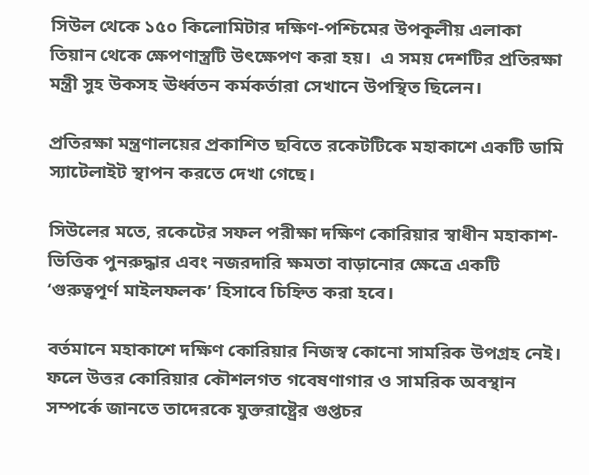সিউল থেকে ১৫০ কিলোমিটার দক্ষিণ-পশ্চিমের উপকূলীয় এলাকা তিয়ান থেকে ক্ষেপণাস্ত্রটি উৎক্ষেপণ করা হয়।  এ সময় দেশটির প্রতিরক্ষা মন্ত্রী সুহ উকসহ ঊর্ধ্বতন কর্মকর্তারা সেখানে উপস্থিত ছিলেন।

প্রতিরক্ষা মন্ত্রণালয়ের প্রকাশিত ছবিতে রকেটটিকে মহাকাশে একটি ডামি স্যাটেলাইট স্থাপন করতে দেখা গেছে।

সিউলের মতে, রকেটের সফল পরীক্ষা দক্ষিণ কোরিয়ার স্বাধীন মহাকাশ-ভিত্তিক পুনরুদ্ধার এবং নজরদারি ক্ষমতা বাড়ানোর ক্ষেত্রে একটি ‘গুরুত্বপূর্ণ মাইলফলক’ হিসাবে চিহ্নিত করা হবে।

বর্তমানে মহাকাশে দক্ষিণ কোরিয়ার নিজস্ব কোনো সামরিক উপগ্রহ নেই। ফলে উত্তর কোরিয়ার কৌশলগত গবেষণাগার ও সামরিক অবস্থান সম্পর্কে জানতে তাদেরকে যুক্তরাষ্ট্রের গুপ্তচর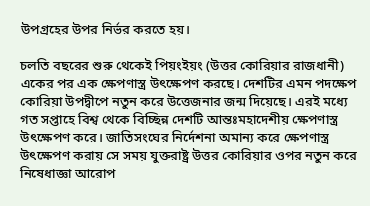উপগ্রহের উপর নির্ভর করতে হয়।

চলতি বছরের শুরু থেকেই পিয়ংইয়ং (উত্তর কোরিয়ার রাজধানী) একের পর এক ক্ষেপণাস্ত্র উৎক্ষেপণ করছে। দেশটির এমন পদক্ষেপ কোরিয়া উপদ্বীপে নতুন করে উত্তেজনার জন্ম দিয়েছে। এরই মধ্যে গত সপ্তাহে বিশ্ব থেকে বিচ্ছিন্ন দেশটি আন্তঃমহাদেশীয় ক্ষেপণাস্ত্র উৎক্ষেপণ করে। জাতিসংঘের নির্দেশনা অমান্য করে ক্ষেপণাস্ত্র উৎক্ষেপণ করায় সে সময় যুক্তরাষ্ট্র উত্তর কোরিয়ার ওপর নতুন করে নিষেধাজ্ঞা আরোপ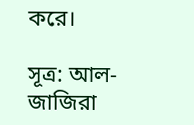করে।

সূত্র: আল-জাজিরা